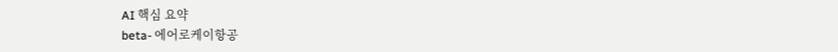AI 핵심 요약
beta- 에어로케이항공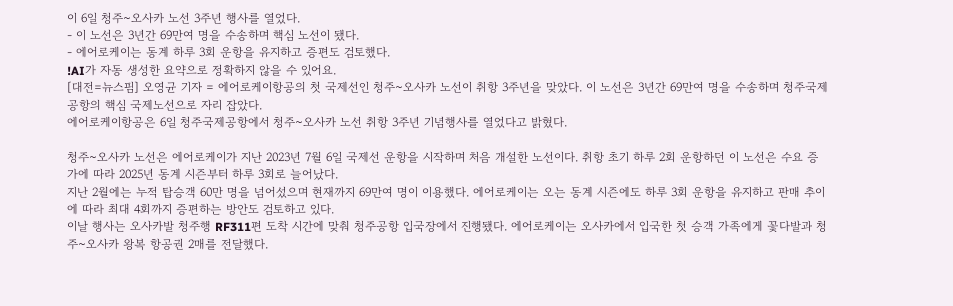이 6일 청주~오사카 노선 3주년 행사를 열었다.
- 이 노선은 3년간 69만여 명을 수송하며 핵심 노선이 됐다.
- 에어로케이는 동계 하루 3회 운항을 유지하고 증편도 검토했다.
!AI가 자동 생성한 요약으로 정확하지 않을 수 있어요.
[대전=뉴스핌] 오영균 기자 = 에어로케이항공의 첫 국제선인 청주~오사카 노선이 취항 3주년을 맞았다. 이 노선은 3년간 69만여 명을 수송하며 청주국제공항의 핵심 국제노선으로 자리 잡았다.
에어로케이항공은 6일 청주국제공항에서 청주~오사카 노선 취항 3주년 기념행사를 열었다고 밝혔다.

청주~오사카 노선은 에어로케이가 지난 2023년 7월 6일 국제선 운항을 시작하며 처음 개설한 노선이다. 취항 초기 하루 2회 운항하던 이 노선은 수요 증가에 따라 2025년 동계 시즌부터 하루 3회로 늘어났다.
지난 2월에는 누적 탑승객 60만 명을 넘어섰으며 현재까지 69만여 명이 이용했다. 에어로케이는 오는 동계 시즌에도 하루 3회 운항을 유지하고 판매 추이에 따라 최대 4회까지 증편하는 방안도 검토하고 있다.
이날 행사는 오사카발 청주행 RF311편 도착 시간에 맞춰 청주공항 입국장에서 진행됐다. 에어로케이는 오사카에서 입국한 첫 승객 가족에게 꽃다발과 청주~오사카 왕복 항공권 2매를 전달했다.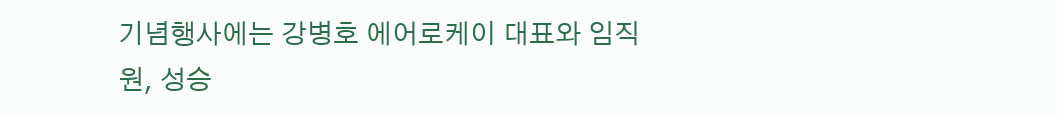기념행사에는 강병호 에어로케이 대표와 임직원, 성승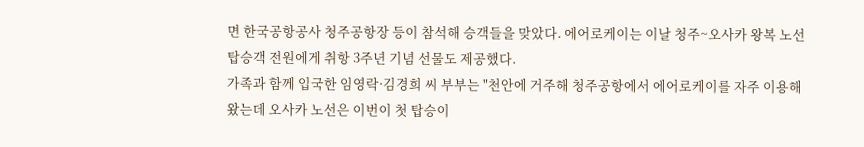면 한국공항공사 청주공항장 등이 참석해 승객들을 맞았다. 에어로케이는 이날 청주~오사카 왕복 노선 탑승객 전원에게 취항 3주년 기념 선물도 제공했다.
가족과 함께 입국한 임영락·김경희 씨 부부는 "천안에 거주해 청주공항에서 에어로케이를 자주 이용해 왔는데 오사카 노선은 이번이 첫 탑승이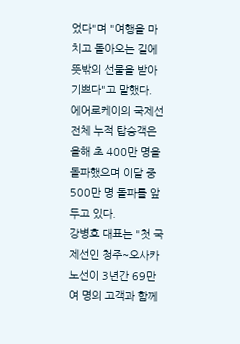었다"며 "여행을 마치고 돌아오는 길에 뜻밖의 선물을 받아 기쁘다"고 말했다.
에어로케이의 국제선 전체 누적 탑승객은 올해 초 400만 명을 돌파했으며 이달 중 500만 명 돌파를 앞두고 있다.
강병호 대표는 "첫 국제선인 청주~오사카 노선이 3년간 69만여 명의 고객과 함께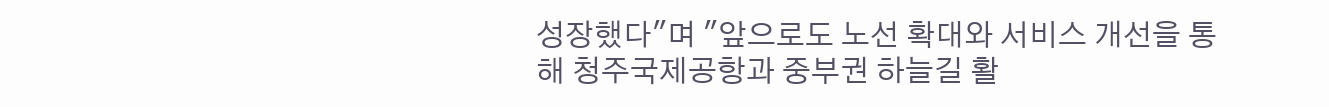성장했다"며 "앞으로도 노선 확대와 서비스 개선을 통해 청주국제공항과 중부권 하늘길 활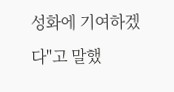성화에 기여하겠다"고 말했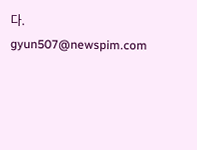다.
gyun507@newspim.com